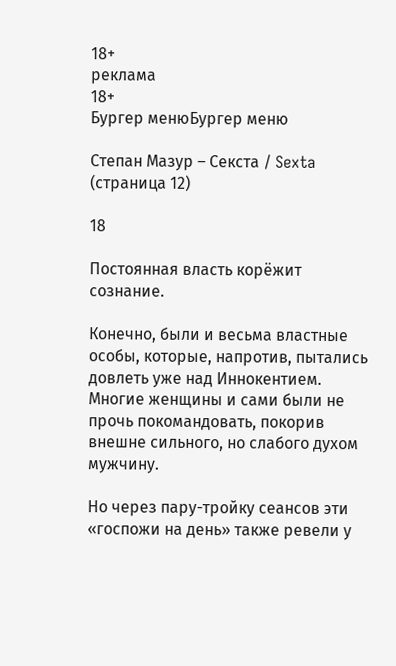18+
реклама
18+
Бургер менюБургер меню

Степан Мазур – Секста / Sexta (страница 12)

18

Постоянная власть корёжит сознание.

Конечно, были и весьма властные особы, которые, напротив, пытались довлеть уже над Иннокентием. Многие женщины и сами были не прочь покомандовать, покорив внешне сильного, но слабого духом мужчину.

Но через пару-тройку сеансов эти «госпожи на день» также ревели у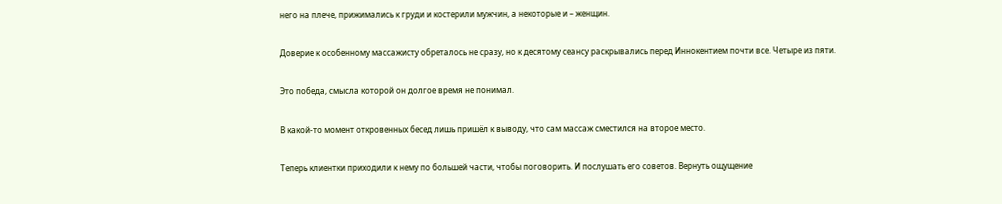него на плече, прижимались к груди и костерили мужчин, а некоторые и – женщин.

Доверие к особенному массажисту обреталось не сразу, но к десятому сеансу раскрывались перед Иннокентием почти все. Четыре из пяти.

Это победа, смысла которой он долгое время не понимал.

В какой-то момент откровенных бесед лишь пришёл к выводу, что сам массаж сместился на второе место.

Теперь клиентки приходили к нему по большей части, чтобы поговорить. И послушать его советов. Вернуть ощущение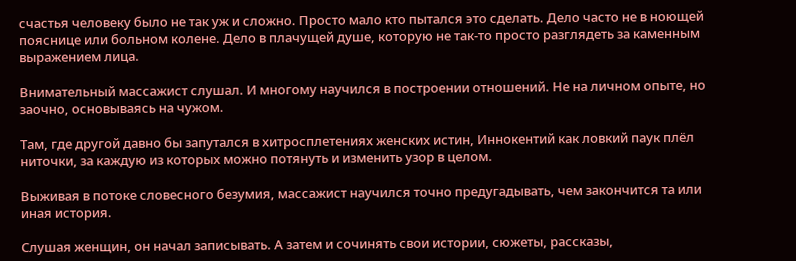счастья человеку было не так уж и сложно. Просто мало кто пытался это сделать. Дело часто не в ноющей пояснице или больном колене. Дело в плачущей душе, которую не так-то просто разглядеть за каменным выражением лица.

Внимательный массажист слушал. И многому научился в построении отношений. Не на личном опыте, но заочно, основываясь на чужом.

Там, где другой давно бы запутался в хитросплетениях женских истин, Иннокентий как ловкий паук плёл ниточки, за каждую из которых можно потянуть и изменить узор в целом.

Выживая в потоке словесного безумия, массажист научился точно предугадывать, чем закончится та или иная история.

Слушая женщин, он начал записывать. А затем и сочинять свои истории, сюжеты, рассказы,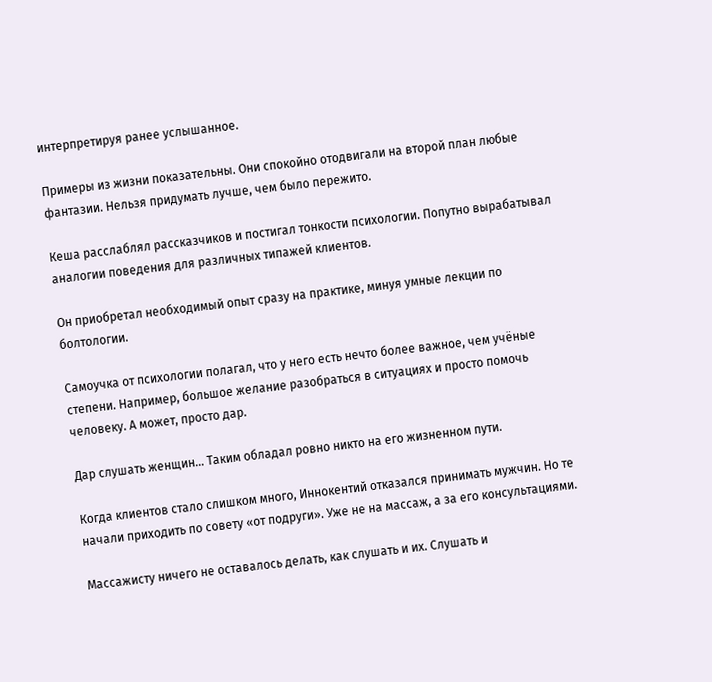интерпретируя ранее услышанное.

Примеры из жизни показательны. Они спокойно отодвигали на второй план любые фантазии. Нельзя придумать лучше, чем было пережито.

Кеша расслаблял рассказчиков и постигал тонкости психологии. Попутно вырабатывал аналогии поведения для различных типажей клиентов.

Он приобретал необходимый опыт сразу на практике, минуя умные лекции по болтологии.

Самоучка от психологии полагал, что у него есть нечто более важное, чем учёные степени. Например, большое желание разобраться в ситуациях и просто помочь человеку. А может, просто дар.

Дар слушать женщин… Таким обладал ровно никто на его жизненном пути.

Когда клиентов стало слишком много, Иннокентий отказался принимать мужчин. Но те начали приходить по совету «от подруги». Уже не на массаж, а за его консультациями.

Массажисту ничего не оставалось делать, как слушать и их. Слушать и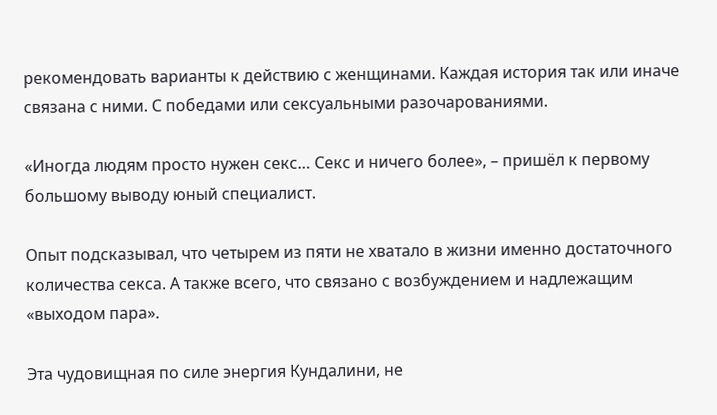рекомендовать варианты к действию с женщинами. Каждая история так или иначе связана с ними. С победами или сексуальными разочарованиями.

«Иногда людям просто нужен секс… Секс и ничего более», – пришёл к первому большому выводу юный специалист.

Опыт подсказывал, что четырем из пяти не хватало в жизни именно достаточного количества секса. А также всего, что связано с возбуждением и надлежащим «выходом пара».

Эта чудовищная по силе энергия Кундалини, не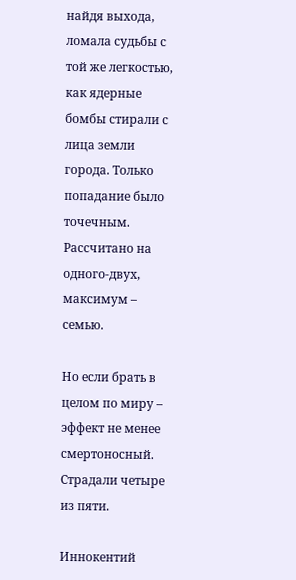найдя выхода, ломала судьбы с той же легкостью, как ядерные бомбы стирали с лица земли города. Только попадание было точечным. Рассчитано на одного-двух, максимум – семью.

Но если брать в целом по миру – эффект не менее смертоносный. Страдали четыре из пяти.

Иннокентий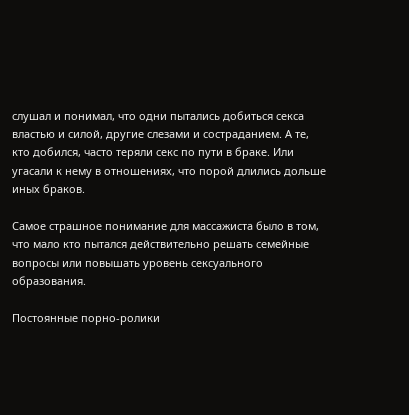слушал и понимал, что одни пытались добиться секса властью и силой, другие слезами и состраданием. А те, кто добился, часто теряли секс по пути в браке. Или угасали к нему в отношениях, что порой длились дольше иных браков.

Самое страшное понимание для массажиста было в том, что мало кто пытался действительно решать семейные вопросы или повышать уровень сексуального образования.

Постоянные порно-ролики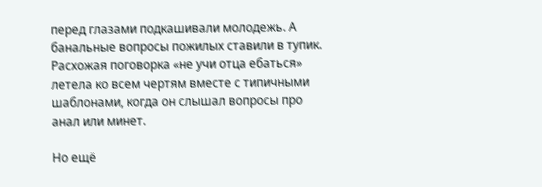перед глазами подкашивали молодежь. А банальные вопросы пожилых ставили в тупик. Расхожая поговорка «не учи отца ебаться» летела ко всем чертям вместе с типичными шаблонами, когда он слышал вопросы про анал или минет.

Но ещё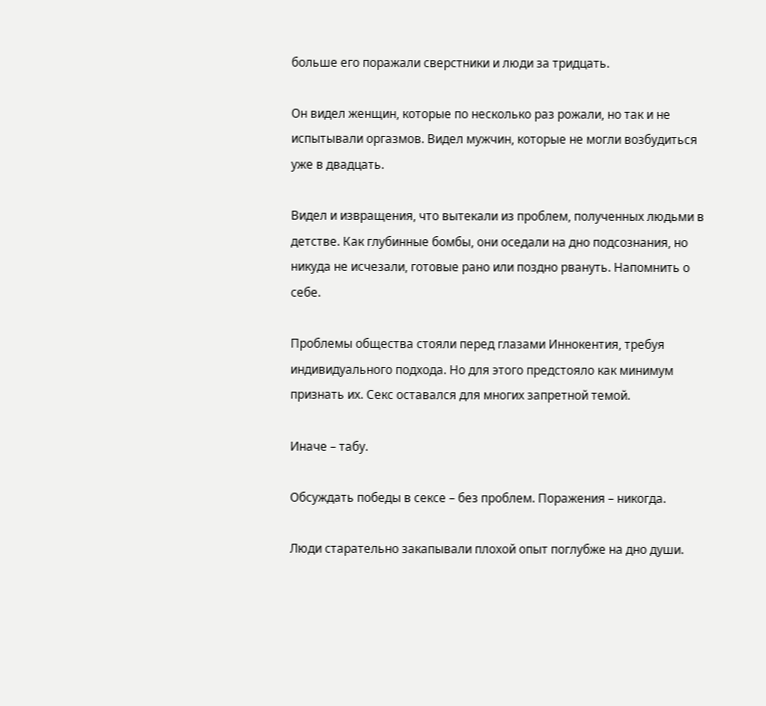больше его поражали сверстники и люди за тридцать.

Он видел женщин, которые по несколько раз рожали, но так и не испытывали оргазмов. Видел мужчин, которые не могли возбудиться уже в двадцать.

Видел и извращения, что вытекали из проблем, полученных людьми в детстве. Как глубинные бомбы, они оседали на дно подсознания, но никуда не исчезали, готовые рано или поздно рвануть. Напомнить о себе.

Проблемы общества стояли перед глазами Иннокентия, требуя индивидуального подхода. Но для этого предстояло как минимум признать их. Секс оставался для многих запретной темой.

Иначе – табу.

Обсуждать победы в сексе – без проблем. Поражения – никогда.

Люди старательно закапывали плохой опыт поглубже на дно души.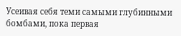Усеивая себя теми самыми глубинными бомбами, пока первая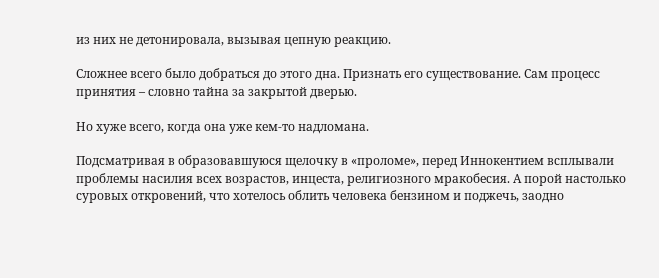из них не детонировала, вызывая цепную реакцию.

Сложнее всего было добраться до этого дна. Признать его существование. Сам процесс принятия – словно тайна за закрытой дверью.

Но хуже всего, когда она уже кем-то надломана.

Подсматривая в образовавшуюся щелочку в «проломе», перед Иннокентием всплывали проблемы насилия всех возрастов, инцеста, религиозного мракобесия. А порой настолько суровых откровений, что хотелось облить человека бензином и поджечь, заодно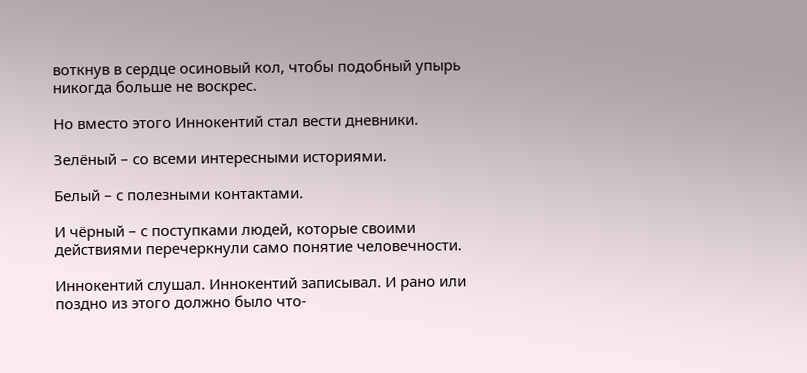воткнув в сердце осиновый кол, чтобы подобный упырь никогда больше не воскрес.

Но вместо этого Иннокентий стал вести дневники.

Зелёный – со всеми интересными историями.

Белый – с полезными контактами.

И чёрный – с поступками людей, которые своими действиями перечеркнули само понятие человечности.

Иннокентий слушал. Иннокентий записывал. И рано или поздно из этого должно было что-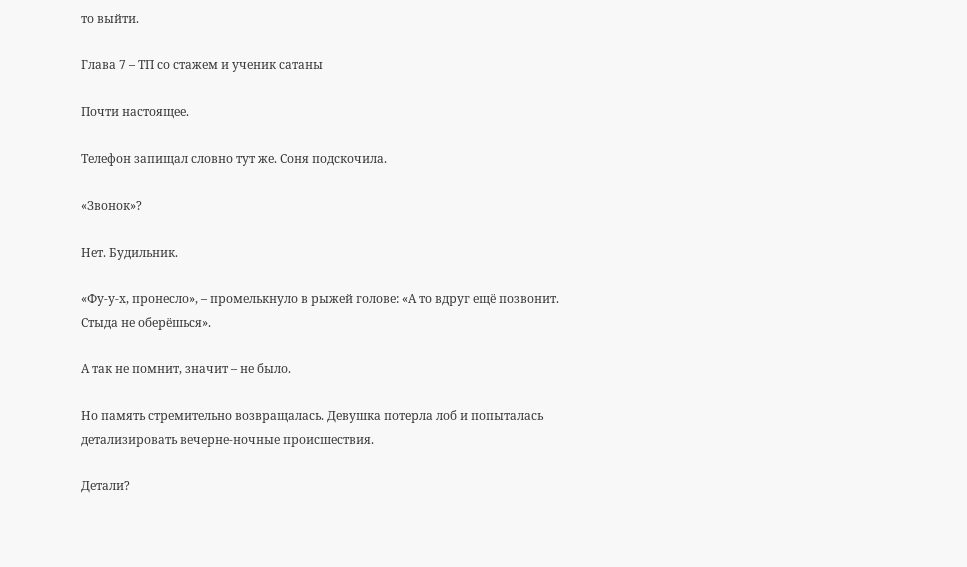то выйти.

Глава 7 – ТП со стажем и ученик сатаны

Почти настоящее.

Телефон запищал словно тут же. Соня подскочила.

«Звонок»?

Нет. Будильник.

«Фу-у-х, пронесло», – промелькнуло в рыжей голове: «А то вдруг ещё позвонит. Стыда не оберёшься».

А так не помнит, значит – не было.

Но память стремительно возвращалась. Девушка потерла лоб и попыталась детализировать вечерне-ночные происшествия.

Детали?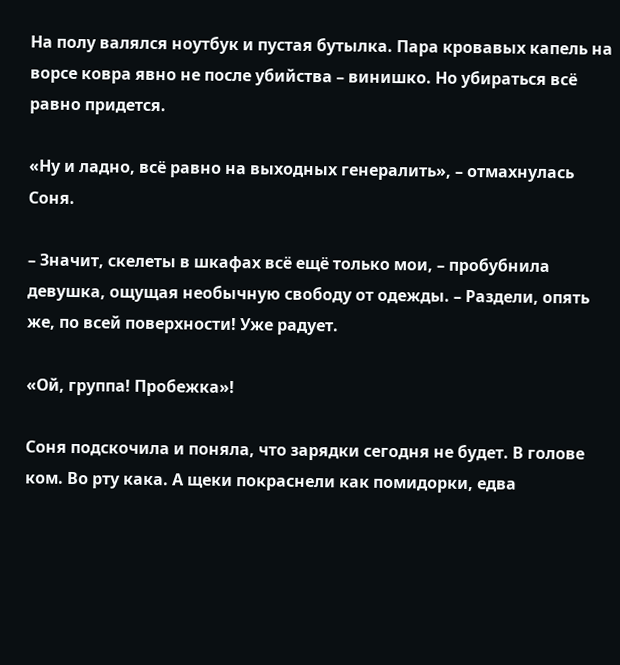На полу валялся ноутбук и пустая бутылка. Пара кровавых капель на ворсе ковра явно не после убийства – винишко. Но убираться всё равно придется.

«Ну и ладно, всё равно на выходных генералить», – отмахнулась Соня.

– Значит, скелеты в шкафах всё ещё только мои, – пробубнила девушка, ощущая необычную свободу от одежды. – Раздели, опять же, по всей поверхности! Уже радует.

«Ой, группа! Пробежка»!

Соня подскочила и поняла, что зарядки сегодня не будет. В голове ком. Во рту кака. А щеки покраснели как помидорки, едва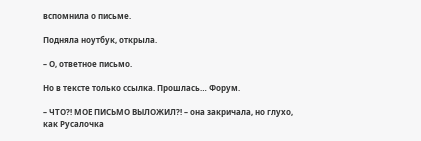вспомнила о письме.

Подняла ноутбук, открыла.

– О, ответное письмо.

Но в тексте только ссылка. Прошлась… Форум.

– ЧТО?! МОЕ ПИСЬМО ВЫЛОЖИЛ?! – она закричала, но глухо, как Русалочка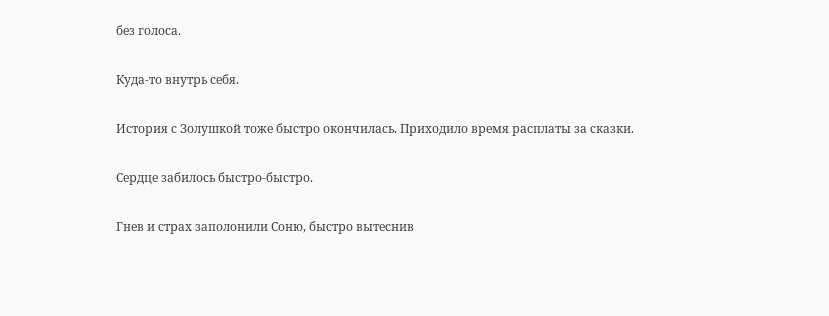без голоса.

Куда-то внутрь себя.

История с Золушкой тоже быстро окончилась. Приходило время расплаты за сказки.

Сердце забилось быстро-быстро.

Гнев и страх заполонили Соню, быстро вытеснив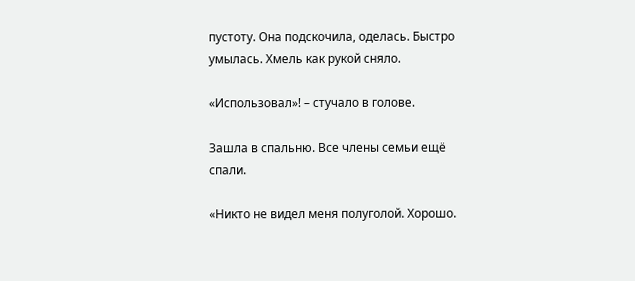пустоту. Она подскочила, оделась. Быстро умылась. Хмель как рукой сняло.

«Использовал»! – стучало в голове.

Зашла в спальню. Все члены семьи ещё спали.

«Никто не видел меня полуголой. Хорошо.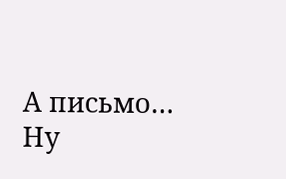А письмо… Ну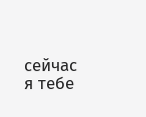сейчас я тебе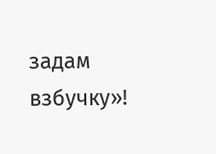задам взбучку»!